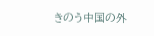きのう中国の外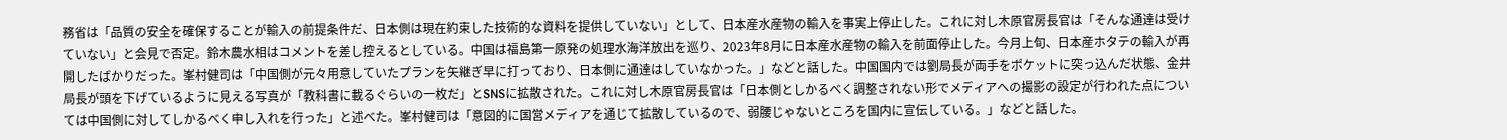務省は「品質の安全を確保することが輸入の前提条件だ、日本側は現在約束した技術的な資料を提供していない」として、日本産水産物の輸入を事実上停止した。これに対し木原官房長官は「そんな通達は受けていない」と会見で否定。鈴木農水相はコメントを差し控えるとしている。中国は福島第一原発の処理水海洋放出を巡り、2023年8月に日本産水産物の輸入を前面停止した。今月上旬、日本産ホタテの輸入が再開したばかりだった。峯村健司は「中国側が元々用意していたプランを矢継ぎ早に打っており、日本側に通達はしていなかった。」などと話した。中国国内では劉局長が両手をポケットに突っ込んだ状態、金井局長が頭を下げているように見える写真が「教科書に載るぐらいの一枚だ」とSNSに拡散された。これに対し木原官房長官は「日本側としかるべく調整されない形でメディアへの撮影の設定が行われた点については中国側に対してしかるべく申し入れを行った」と述べた。峯村健司は「意図的に国営メディアを通じて拡散しているので、弱腰じゃないところを国内に宣伝している。」などと話した。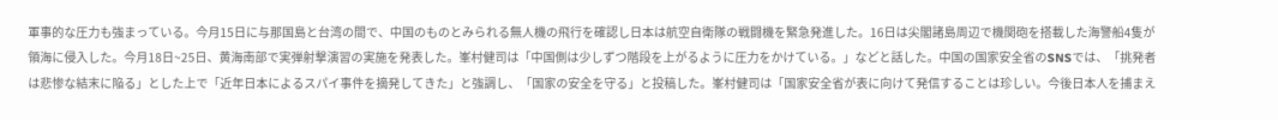軍事的な圧力も強まっている。今月15日に与那国島と台湾の間で、中国のものとみられる無人機の飛行を確認し日本は航空自衛隊の戦闘機を緊急発進した。16日は尖閣諸島周辺で機関砲を搭載した海警船4隻が領海に侵入した。今月18日~25日、黄海南部で実弾射撃演習の実施を発表した。峯村健司は「中国側は少しずつ階段を上がるように圧力をかけている。」などと話した。中国の国家安全省のSNSでは、「挑発者は悲惨な結末に陥る」とした上で「近年日本によるスパイ事件を摘発してきた」と強調し、「国家の安全を守る」と投稿した。峯村健司は「国家安全省が表に向けて発信することは珍しい。今後日本人を捕まえ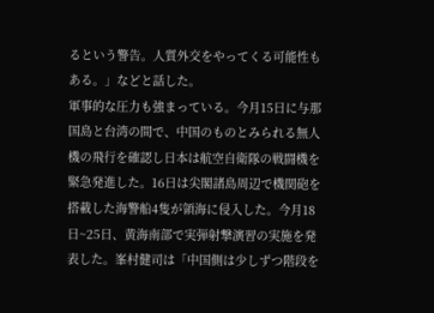るという警告。人質外交をやってくる可能性もある。」などと話した。
軍事的な圧力も強まっている。今月15日に与那国島と台湾の間で、中国のものとみられる無人機の飛行を確認し日本は航空自衛隊の戦闘機を緊急発進した。16日は尖閣諸島周辺で機関砲を搭載した海警船4隻が領海に侵入した。今月18日~25日、黄海南部で実弾射撃演習の実施を発表した。峯村健司は「中国側は少しずつ階段を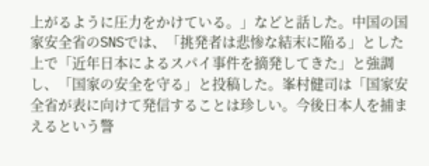上がるように圧力をかけている。」などと話した。中国の国家安全省のSNSでは、「挑発者は悲惨な結末に陥る」とした上で「近年日本によるスパイ事件を摘発してきた」と強調し、「国家の安全を守る」と投稿した。峯村健司は「国家安全省が表に向けて発信することは珍しい。今後日本人を捕まえるという警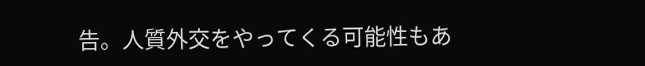告。人質外交をやってくる可能性もあ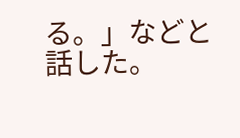る。」などと話した。